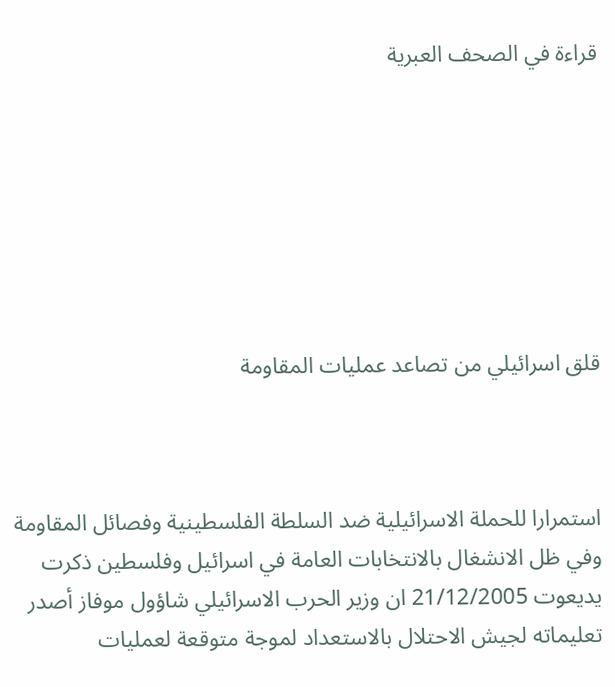قراءة في الصحف العبرية







قلق اسرائيلي من تصاعد عمليات المقاومة



استمرارا للحملة الاسرائيلية ضد السلطة الفلسطينية وفصائل المقاومة وفي ظل الانشغال بالانتخابات العامة في اسرائيل وفلسطين ذكرت يديعوت 21/12/2005 ان وزير الحرب الاسرائيلي شاؤول موفاز أصدر تعليماته لجيش الاحتلال بالاستعداد لموجة متوقعة لعمليات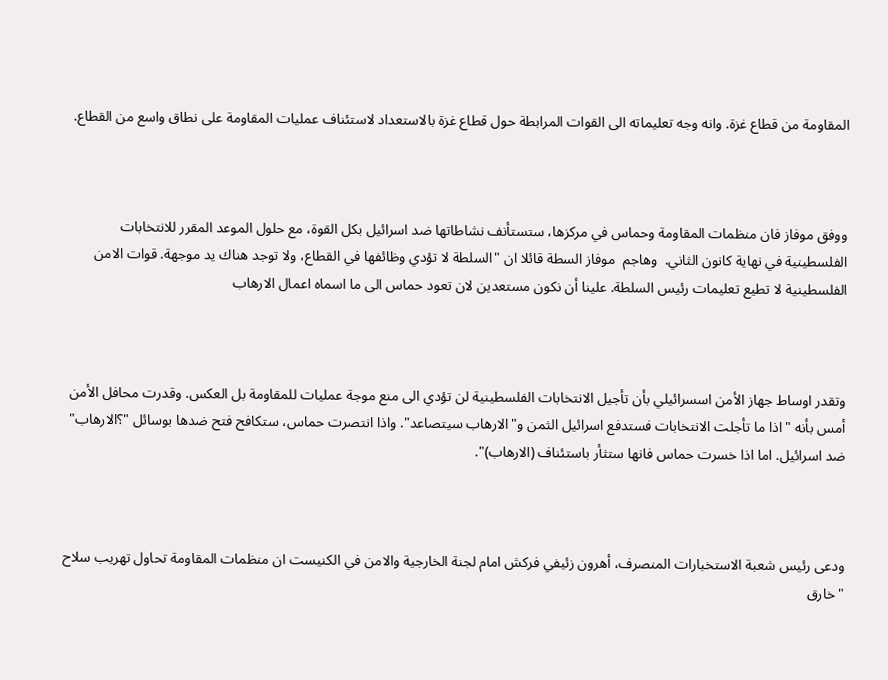المقاومة من قطاع غزة. وانه وجه تعليماته الى القوات المرابطة حول قطاع غزة بالاستعداد لاستئناف عمليات المقاومة على نطاق واسع من القطاع.



ووفق موفاز فان منظمات المقاومة وحماس في مركزها، ستستأنف نشاطاتها ضد اسرائيل بكل القوة، مع حلول الموعد المقرر للانتخابات الفلسطينية في نهاية كانون الثاني.  وهاجم  موفاز السطة قائلا ان "السلطة لا تؤدي وظائفها في القطاع، ولا توجد هناك يد موجهة. قوات الامن الفلسطينية لا تطيع تعليمات رئيس السلطة. علينا أن نكون مستعدين لان تعود حماس الى ما اسماه اعمال الارهاب



وتقدر اوساط جهاز الأمن اسسرائيلي بأن تأجيل الانتخابات الفلسطينية لن تؤدي الى منع موجة عمليات للمقاومة بل العكس. وقدرت محافل الأمن أمس بأنه "اذا ما تأجلت الانتخابات فستدفع اسرائيل الثمن و"الارهاب سيتصاعد". واذا انتصرت حماس، ستكافح فتح ضدها بوسائل "؟الارهاب" ضد اسرائيل. اما اذا خسرت حماس فانها ستثأر باستئناف (الارهاب)".



ودعى رئيس شعبة الاستخبارات المنصرف، أهرون زئيفي فركش امام لجنة الخارجية والامن في الكنيست ان منظمات المقاومة تحاول تهريب سلاح "خارق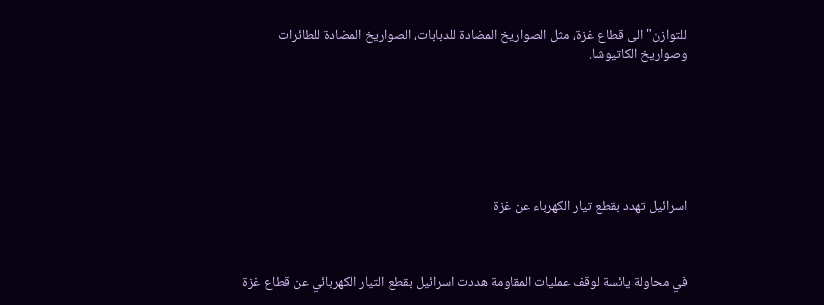للتوازن" الى قطاع غزة، مثل الصواريخ المضادة للدبابات، الصواريخ المضادة للطائرات وصواريخ الكاتيوشا.







اسرائيل تهدد بقطع تيار الكهرباء عن غزة



في محاولة يائسة لوقف عمليات المقاومة هددت اسرائيل بقطع التيار الكهربائي عن قطاع غزة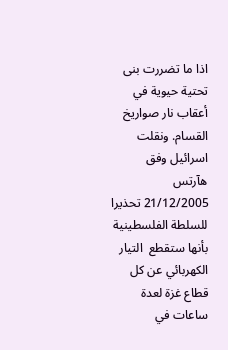اذا ما تضررت بنى تحتية حيوية في أعقاب نار صواريخ القسام. ونقلت اسرائيل وفق هآرتس 21/12/2005 تحذيرا للسلطة الفلسطينية بأنها ستقطع  التيار الكهربائي عن كل قطاع غزة لعدة ساعات في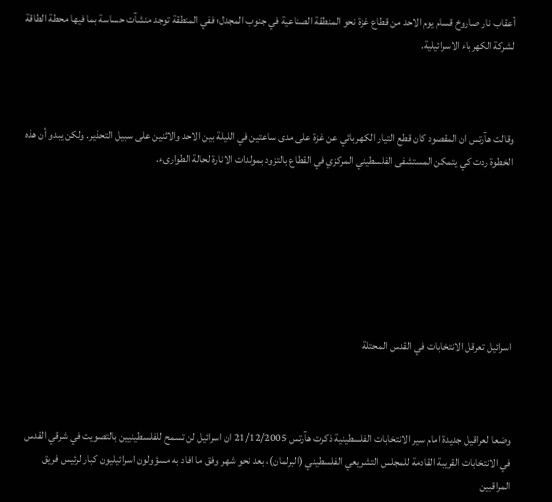أعقاب نار صاروخ قسام يوم الاحد من قطاع غزة نحو المنطقة الصناعية في جنوب المجدل؛ ففي المنطقة توجد منشآت حساسة بما فيها محطة الطاقة لشركة الكهرباء الاسرائيلية.



وقالت هآرتس ان المقصود كان قطع التيار الكهربائي عن غزة على مدى ساعتين في الليلة بين الاحد والاثنين على سبيل التحذير. ولكن يبدو أن هذه الخطوة ردت كي يتمكن المستشفى الفلسطيني المركزي في القطاع بالتزود بمولدات الانارة لحالة الطوارىء.







اسرائيل تعرقل الانتخابات في القدس المحتلة



وضعا لعراقيل جديدة امام سير الانتخابات الفلسطينية ذكرت هآرتس 21/12/2005 ان اسرائيل لن تسمح للفلسطينيين بالتصويت في شرقي القدس في الانتخابات القريبة القادمة للمجلس التشريعي الفلسطيني (البرلمان)، بعد نحو شهر وفق ما افاد به مسؤولون اسرائيليون كبار لرئيس فريق المراقبين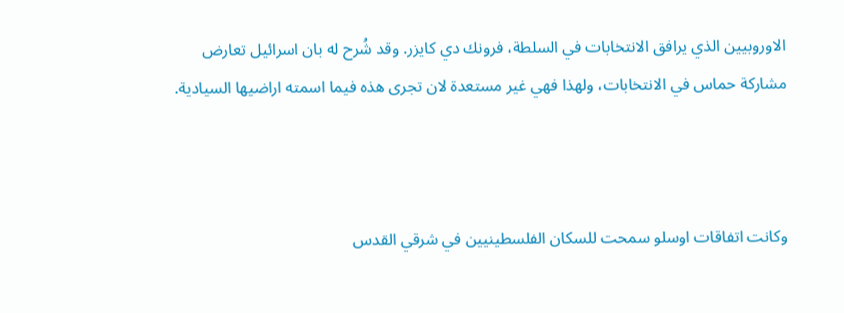الاوروبيين الذي يرافق الانتخابات في السلطة، فرونك دي كايزر. وقد شُرح له بان اسرائيل تعارض مشاركة حماس في الانتخابات، ولهذا فهي غير مستعدة لان تجرى هذه فيما اسمته اراضيها السيادية.



وكانت اتفاقات اوسلو سمحت للسكان الفلسطينيين في شرقي القدس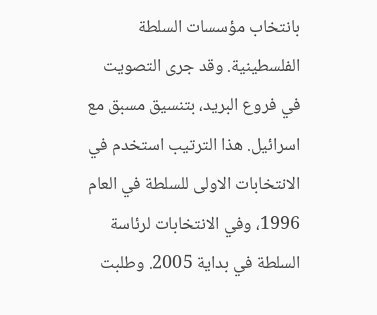بانتخاب مؤسسات السلطة الفلسطينية. وقد جرى التصويت في فروع البريد، بتنسيق مسبق مع اسرائيل. هذا الترتيب استخدم في الانتخابات الاولى للسلطة في العام 1996، وفي الانتخابات لرئاسة السلطة في بداية 2005. وطلبت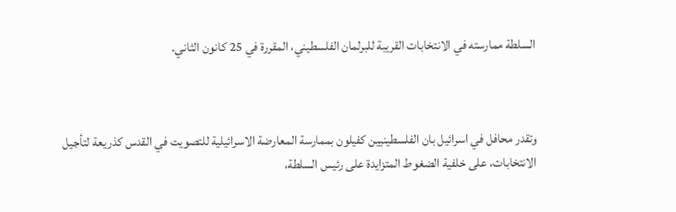السلطة ممارسته في الانتخابات القريبة للبرلمان الفلسطيني، المقررة في 25 كانون الثاني.



وتقدر محافل في اسرائيل بان الفلسطينيين كفيلون بممارسة المعارضة الاسرائيلية للتصويت في القدس كذريعة لتأجيل الانتخابات، على خلفية الضغوط المتزايدة على رئيس السلطة،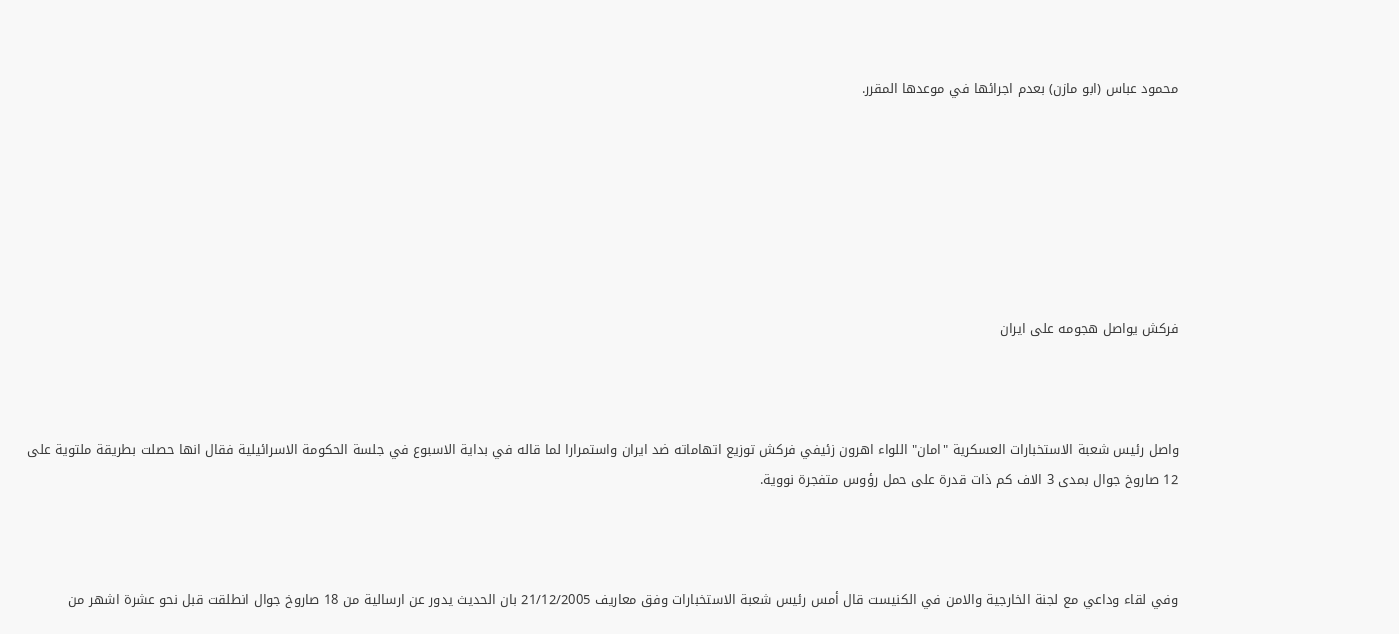محمود عباس (ابو مازن) بعدم اجرائها في موعدها المقرر.







فركش يواصل هجومه على ايران



واصل رئيس شعبة الاستخبارات العسكرية "امان" اللواء اهرون زئيفي فركش توزيع اتهاماته ضد ايران واستمرارا لما قاله في بداية الاسبوع في جلسة الحكومة الاسرائيلية فقال انها حصلت بطريقة ملتوية على 12 صاروخ جوال بمدى 3 الاف كم ذات قدرة على حمل رؤوس متفجرة نووية.



وفي لقاء وداعي مع لجنة الخارجية والامن في الكنيست قال أمس رئيس شعبة الاستخبارات وفق معاريف 21/12/2005 بان الحديث يدور عن ارسالية من 18 صاروخ جوال انطلقت قبل نحو عشرة اشهر من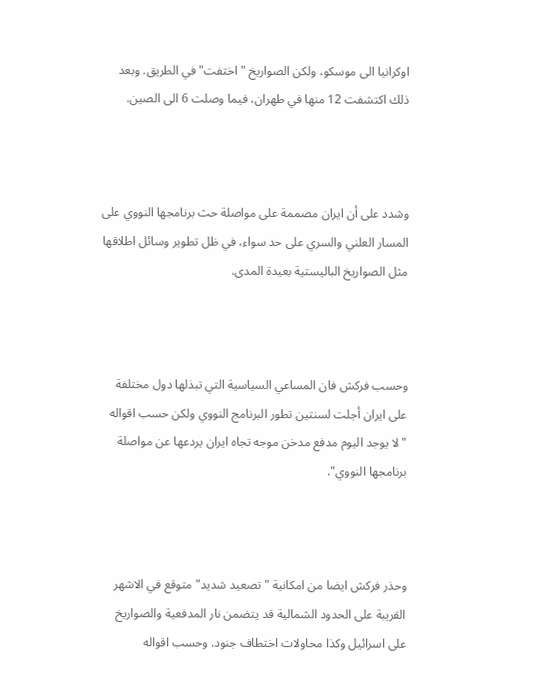اوكرانيا الى موسكو، ولكن الصواريخ "اختفت" في الطريق. وبعد ذلك اكتشفت 12 منها في طهران، فيما وصلت 6 الى الصين.



وشدد على أن ايران مصممة على مواصلة حث برنامجها النووي على المسار العلني والسري على حد سواء، في ظل تطوير وسائل اطلاقها مثل الصواريخ الباليستية بعيدة المدى.



وحسب فركش فان المساعي السياسية التي تبذلها دول مختلفة على ايران أجلت لسنتين تطور البرنامج النووي ولكن حسب اقواله "لا يوجد اليوم مدفع مدخن موجه تجاه ايران يردعها عن مواصلة برنامجها النووي".



وحذر فركش ايضا من امكانية "تصعيد شديد" متوقع في الاشهر القريبة على الحدود الشمالية قد يتضمن نار المدفعية والصواريخ على اسرائيل وكذا محاولات اختطاف جنود. وحسب اقواله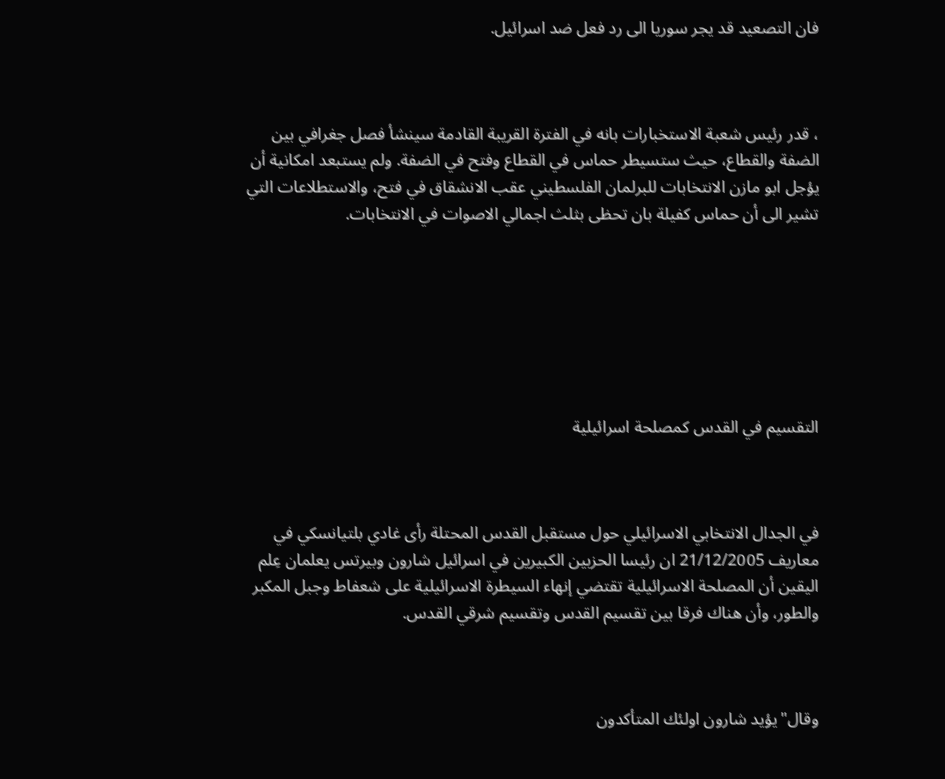فان التصعيد قد يجر سوريا الى رد فعل ضد اسرائيل.



، قدر رئيس شعبة الاستخبارات بانه في الفترة القريبة القادمة سينشأ فصل جغرافي بين الضفة والقطاع، حيث ستسيطر حماس في القطاع وفتح في الضفة. ولم يستبعد امكانية أن يؤجل ابو مازن الانتخابات للبرلمان الفلسطيني عقب الانشقاق في فتح، والاستطلاعات التي تشير الى أن حماس كفيلة بان تحظى بثلث اجمالي الاصوات في الانتخابات.







التقسيم في القدس كمصلحة اسرائيلية



في الجدال الانتخابي الاسرائيلي حول مستقبل القدس المحتلة رأى غادي بلتيانسكي في معاريف 21/12/2005 ان رئيسا الحزبين الكبيرين في اسرائيل شارون وبيرتس يعلمان عِلم اليقين أن المصلحة الاسرائيلية تقتضي إنهاء السيطرة الاسرائيلية على شعفاط وجبل المكبر والطور، وأن هناك فرقا بين تقسيم القدس وتقسيم شرقي القدس.



وقال"يؤيد شارون اولئك المتأكدون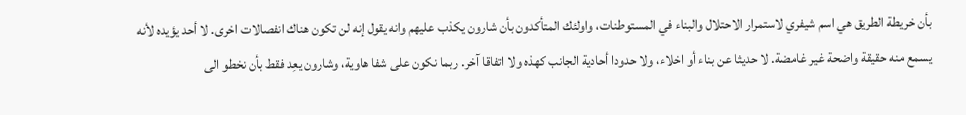بأن خريطة الطريق هي اسم شيفري لاستمرار الاحتلال والبناء في المستوطنات، واولئك المتأكدون بأن شارون يكذب عليهم وانه يقول إنه لن تكون هناك انفصالات اخرى. لا أحد يؤيده لأنه يسمع منه حقيقة واضحة غير غامضة. لا حديثا عن بناء أو اخلاء، ولا حدودا أحادية الجانب كهذه ولا اتفاقا آخر. ربما نكون على شفا هاوية، وشارون يعِد فقط بأن نخطو الى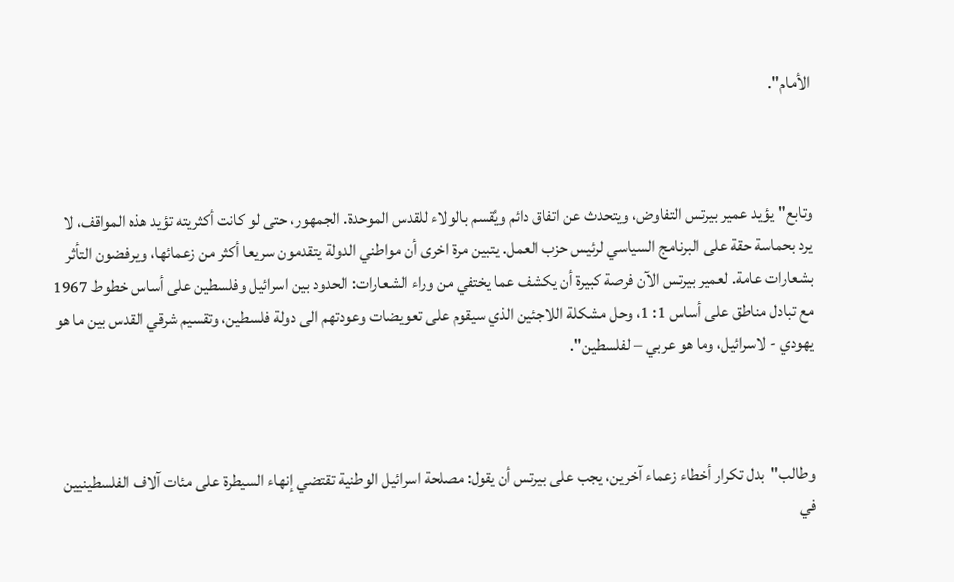الأمام".



وتابع"يؤيد عمير بيرتس التفاوض، ويتحدث عن اتفاق دائم ويُقسم بالولاء للقدس الموحدة. الجمهور، حتى لو كانت أكثريته تؤيد هذه المواقف، لا يرد بحماسة حقة على البرنامج السياسي لرئيس حزب العمل. يتبين مرة اخرى أن مواطني الدولة يتقدمون سريعا أكثر من زعمائها، ويرفضون التأثر بشعارات عامة. لعمير بيرتس الآن فرصة كبيرة أن يكشف عما يختفي من وراء الشعارات: الحدود بين اسرائيل وفلسطين على أساس خطوط 1967 مع تبادل مناطق على أساس 1: 1، وحل مشكلة اللاجئين الذي سيقوم على تعويضات وعودتهم الى دولة فلسطين، وتقسيم شرقي القدس بين ما هو يهودي - لاسرائيل، وما هو عربي – لفلسطين".



وطالب"بدل تكرار أخطاء زعماء آخرين، يجب على بيرتس أن يقول: مصلحة اسرائيل الوطنية تقتضي إنهاء السيطرة على مئات آلاف الفلسطينيين في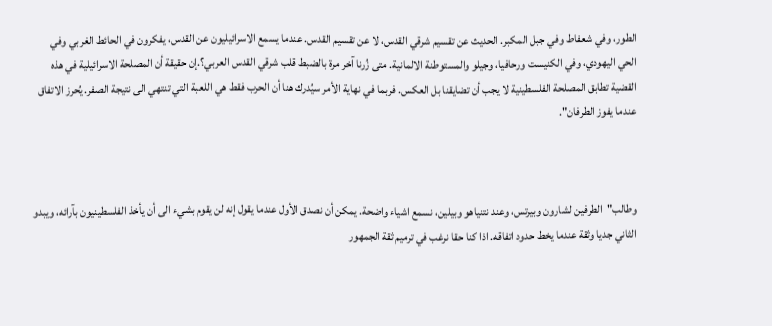الطور، وفي شعفاط وفي جبل المكبر. الحديث عن تقسيم شرقي القدس، لا عن تقسيم القدس. عندما يسمع الاسرائيليون عن القدس، يفكرون في الحائط الغربي وفي الحي اليهودي، وفي الكنيست ورحافيا، وجيلو والمستوطنة الالمانية. متى زُرنا آخر مرة بالضبط قلب شرقي القدس العربي؟.إن حقيقة أن المصلحة الاسرائيلية في هذه القضية تطابق المصلحة الفلسطينية لا يجب أن تضايقنا بل العكس. فربما في نهاية الأمر سيُدرك هنا أن الحرب فقط هي اللعبة التي تنتهي الى نتيجة الصفر. يُحرز الاتفاق عندما يفوز الطرفان".



وطالب"الطرفين لشارون وبيرتس، وعند نتنياهو وبيلين، نسمع اشياء واضحة. يمكن أن نصدق الأول عندما يقول إنه لن يقوم بشيء الى أن يأخذ الفلسطينيون بآرائه، ويبدو الثاني جديا وثقة عندما يخط حدود اتفاقه. اذا كنا حقا نرغب في ترميم ثقة الجمهور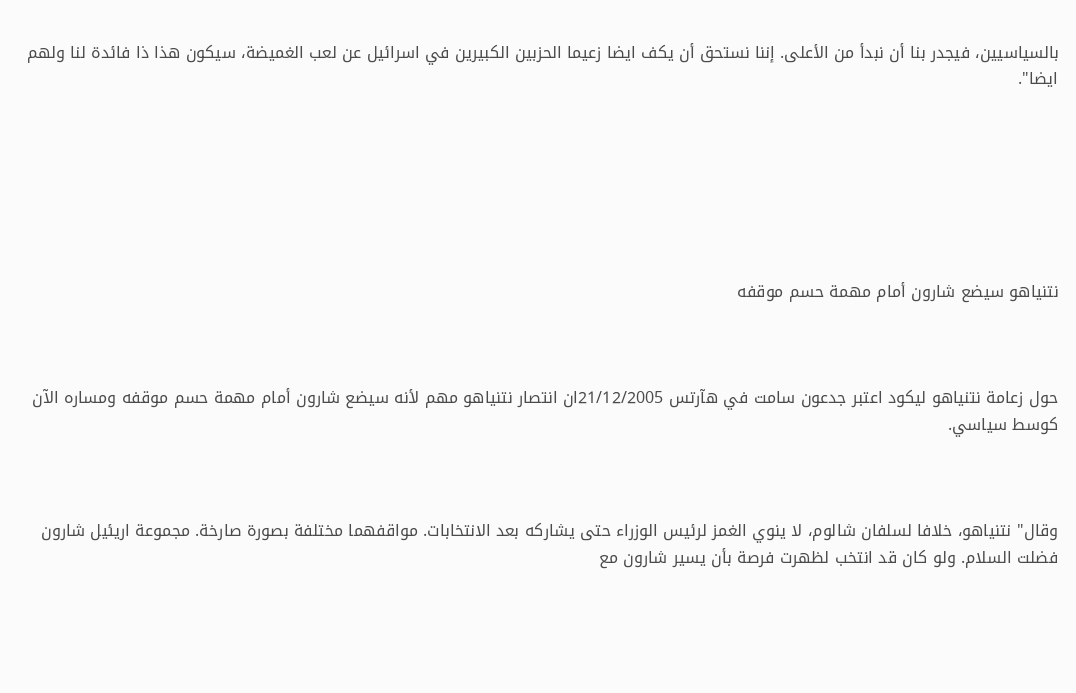بالسياسيين، فيجدر بنا أن نبدأ من الأعلى. إننا نستحق أن يكف ايضا زعيما الحزبين الكبيرين في اسرائيل عن لعب الغميضة، سيكون هذا ذا فائدة لنا ولهم ايضا".







نتنياهو سيضع شارون أمام مهمة حسم موقفه



حول زعامة نتنياهو ليكود اعتبر جدعون سامت في هآرتس 21/12/2005ان انتصار نتنياهو مهم لأنه سيضع شارون أمام مهمة حسم موقفه ومساره الآن كوسط سياسي.



وقال" نتنياهو، خلافا لسلفان شالوم، لا ينوي الغمز لرئيس الوزراء حتى يشاركه بعد الانتخابات. مواقفهما مختلفة بصورة صارخة. مجموعة اريئيل شارون فضلت السلام. ولو كان قد انتخب لظهرت فرصة بأن يسير شارون مع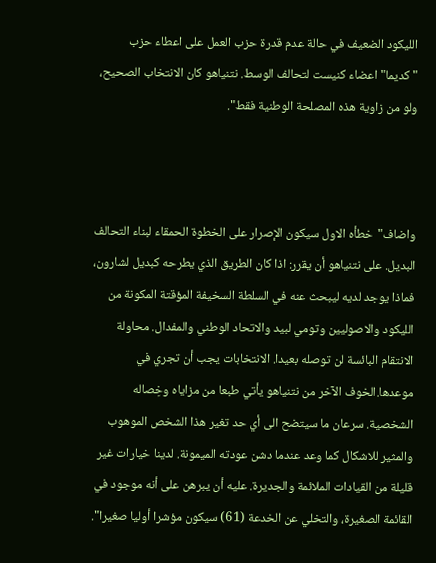الليكود الضعيف في حالة عدم قدرة حزب العمل على اعطاء حزب "كديما" اعضاء كنيست لتحالف الوسط. نتنياهو كان الانتخاب الصحيح، ولو من زاوية هذه المصلحة الوطنية فقط".



واضاف"خطأه الاول سيكون الإصرار على الخطوة الحمقاء لبناء التحالف البديل. على نتنياهو أن يقرر: اذا كان الطريق الذي يطرحه كبديل لشارون، فماذا يوجد لديه ليبحث عنه في السلطة السخيفة المؤقتة المكونة من الليكود والاصوليين وتومي لبيد والاتحاد الوطني والمفدال. محاولة الانتقام البائسة لن توصله بعيدا. الانتخابات يجب أن تجري في موعدها.الخوف الآخر من نتنياهو يأتي طبعا من مزاياه وخِصاله الشخصية. سرعان ما سيتضح الى أي حد تغير هذا الشخص الموهوب والمثير للاشكال كما وعد عندما دشن عودته الميمونة. لدينا خيارات غير قليلة من القيادات الملائمة والجديرة. عليه أن يبرهن على أنه موجود في القائمة الصغيرة، والتخلي عن الخدعة (61) سيكون مؤشرا أوليا صغيرا".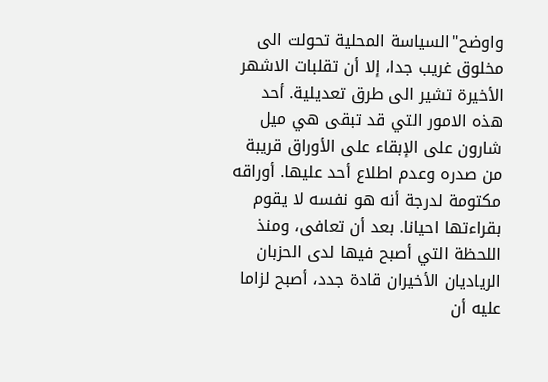واوضح"السياسة المحلية تحولت الى مخلوق غريب جدا، إلا أن تقلبات الاشهر الأخيرة تشير الى طرق تعديلية. أحد هذه الامور التي قد تبقى هي ميل شارون على الإبقاء على الأوراق قريبة من صدره وعدم اطلاع أحد عليها. أوراقه مكتومة لدرجة أنه هو نفسه لا يقوم بقراءتها احيانا. بعد أن تعافى، ومنذ اللحظة التي أصبح فيها لدى الحزبان الرياديان الأخيران قادة جدد، أصبح لزاما عليه أن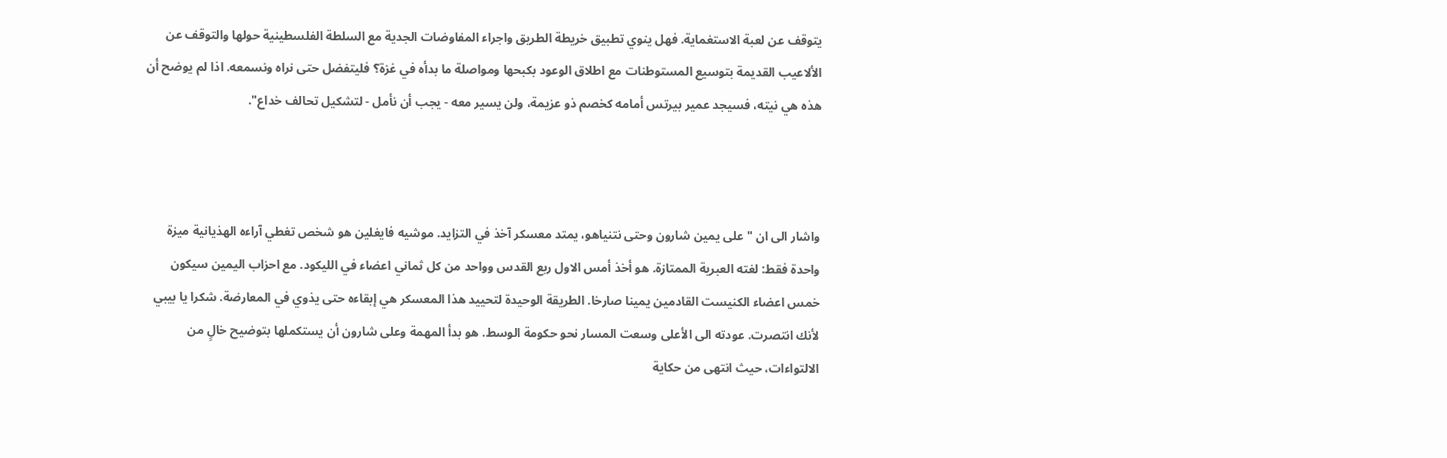يتوقف عن لعبة الاستغماية. فهل ينوي تطبيق خريطة الطريق واجراء المفاوضات الجدية مع السلطة الفلسطينية حولها والتوقف عن الألاعيب القديمة بتوسيع المستوطنات مع اطلاق الوعود بكبحها ومواصلة ما بدأه في غزة؟ فليتفضل حتى نراه ونسمعه. اذا لم يوضح أن هذه هي نيته، فسيجد عمير بيرتس أمامه كخصم ذو عزيمة، ولن يسير معه - يجب أن نأمل - لتشكيل تحالف خداع".



واشار الى ان " على يمين شارون وحتى نتنياهو، يمتد معسكر آخذ في التزايد. موشيه فايغلين هو شخص تغطي آراءه الهذيانية ميزة واحدة فقط: لغته العبرية الممتازة. هو أخذ أمس الاول ربع القدس وواحد من كل ثماني اعضاء في الليكود. مع احزاب اليمين سيكون خمس اعضاء الكنيست القادمين يمينا صارخا. الطريقة الوحيدة لتحييد هذا المعسكر هي إبقاءه حتى يذوي في المعارضة. شكرا يا بيبي لأنك انتصرت. عودته الى الأعلى وسعت المسار نحو حكومة الوسط. هو بدأ المهمة وعلى شارون أن يستكملها بتوضيح خالٍ من الالتواءات، حيث انتهى من حكاية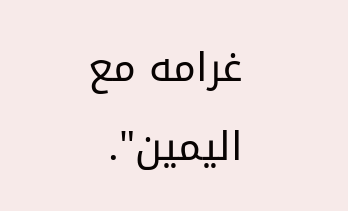غرامه مع اليمين".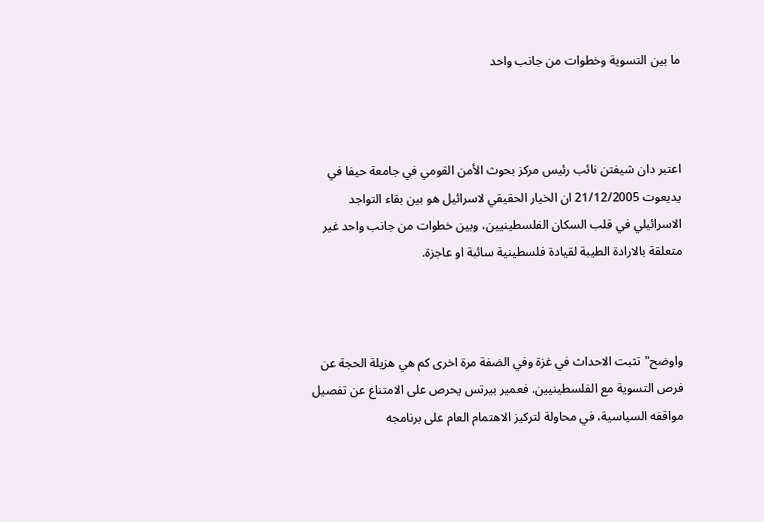ما بين التسوية وخطوات من جانب واحد



اعتبر دان شيفتن نائب رئيس مركز بحوث الأمن القومي في جامعة حيفا في يديعوت 21/12/2005 ان الخيار الحقيقي لاسرائيل هو بين بقاء التواجد الاسرائيلي في قلب السكان الفلسطينيين، وبين خطوات من جانب واحد غير متعلقة بالارادة الطيبة لقيادة فلسطينية سائبة او عاجزة.



واوضح"تثبت الاحداث في غزة وفي الضفة مرة اخرى كم هي هزيلة الحجة عن فرص التسوية مع الفلسطينيين. فعمير بيرتس يحرص على الامتناع عن تفصيل مواقفه السياسية، في محاولة لتركيز الاهتمام العام على برنامجه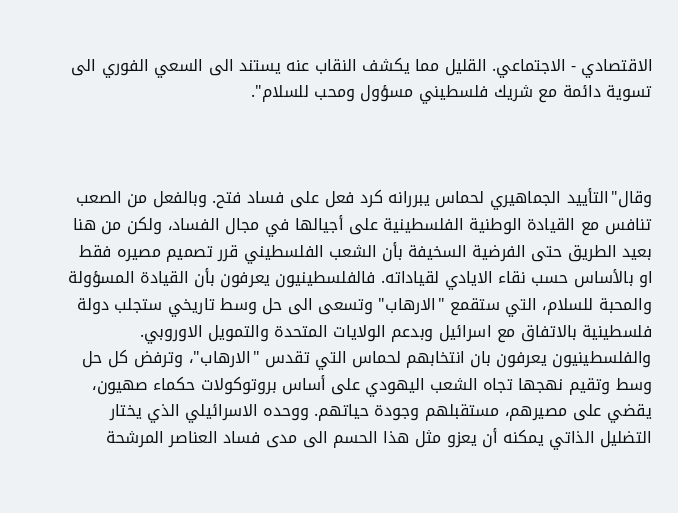الاقتصادي - الاجتماعي. القليل مما يكشف النقاب عنه يستند الى السعي الفوري الى تسوية دائمة مع شريك فلسطيني مسؤول ومحب للسلام".



وقال"التأييد الجماهيري لحماس يبررانه كرد فعل على فساد فتح. وبالفعل من الصعب تنافس مع القيادة الوطنية الفلسطينية على أجيالها في مجال الفساد، ولكن من هنا بعيد الطريق حتى الفرضية السخيفة بأن الشعب الفلسطيني قرر تصميم مصيره فقط او بالأساس حسب نقاء الايادي لقياداته. فالفلسطينيون يعرفون بأن القيادة المسؤولة والمحبة للسلام، التي ستقمع "الارهاب" وتسعى الى حل وسط تاريخي ستجلب دولة فلسطينية بالاتفاق مع اسرائيل وبدعم الولايات المتحدة والتمويل الاوروبي. والفلسطينيون يعرفون بان انتخابهم لحماس التي تقدس "الارهاب"، وترفض كل حل وسط وتقيم نهجها تجاه الشعب اليهودي على أساس بروتوكولات حكماء صهيون، يقضي على مصيرهم، مستقبلهم وجودة حياتهم. ووحده الاسرائيلي الذي يختار التضليل الذاتي يمكنه أن يعزو مثل هذا الحسم الى مدى فساد العناصر المرشحة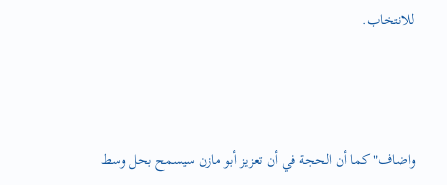للانتخاب.



واضاف"كما أن الحجة في أن تعزيز أبو مازن سيسمح بحل وسط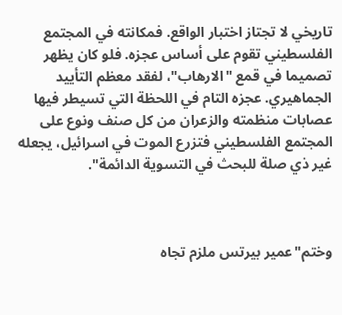تاريخي لا تجتاز اختبار الواقع. فمكانته في المجتمع الفلسطيني تقوم على أساس عجزه. فلو كان يظهر تصميما في قمع "الارهاب"، لفقد معظم التأييد الجماهيري. عجزه التام في اللحظة التي تسيطر فيها عصابات منظمته والزعران من كل صنف ونوع على المجتمع الفلسطيني فتزرع الموت في اسرائيل، يجعله غير ذي صلة للبحث في التسوية الدائمة".



وختم"عمير بيرتس ملزم تجاه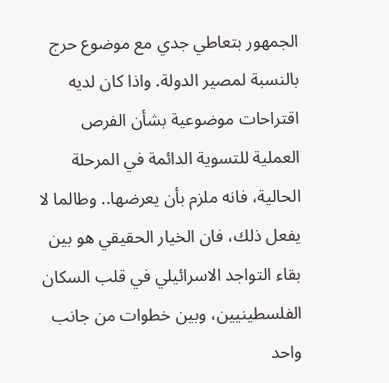الجمهور بتعاطي جدي مع موضوع حرج بالنسبة لمصير الدولة. واذا كان لديه اقتراحات موضوعية بشأن الفرص العملية للتسوية الدائمة في المرحلة الحالية، فانه ملزم بأن يعرضها.. وطالما لا يفعل ذلك، فان الخيار الحقيقي هو بين بقاء التواجد الاسرائيلي في قلب السكان الفلسطينيين، وبين خطوات من جانب واحد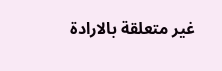غير متعلقة بالارادة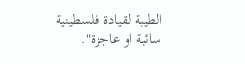الطيبة لقيادة فلسطينية سائبة او عاجزة".